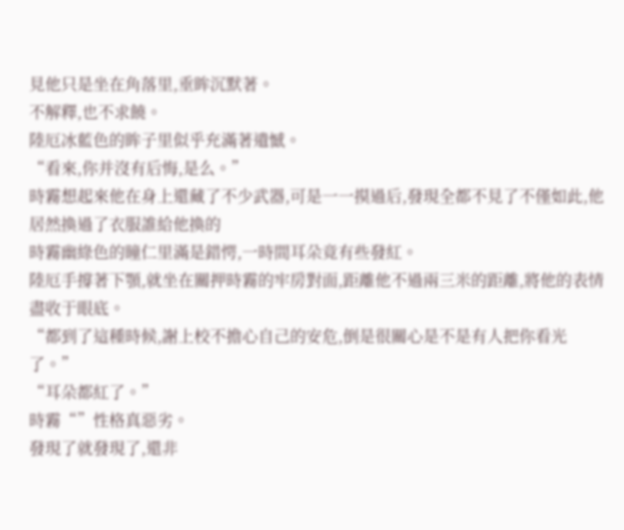見他只是坐在角落里,垂眸沉默著。
不解釋,也不求饒。
陸厄冰藍色的眸子里似乎充滿著遺憾。
“看來,你并沒有后悔,是么。”
時霧想起來他在身上還藏了不少武器,可是一一摸過后,發現全都不見了不僅如此,他居然換過了衣服誰給他換的
時霧幽綠色的瞳仁里滿是錯愕,一時間耳朵竟有些發紅。
陸厄手撐著下顎,就坐在關押時霧的牢房對面,距離他不過兩三米的距離,將他的表情盡收于眼底。
“都到了這種時候,謝上校不擔心自己的安危,倒是很關心是不是有人把你看光了。”
“耳朵都紅了。”
時霧“”性格真惡劣。
發現了就發現了,還非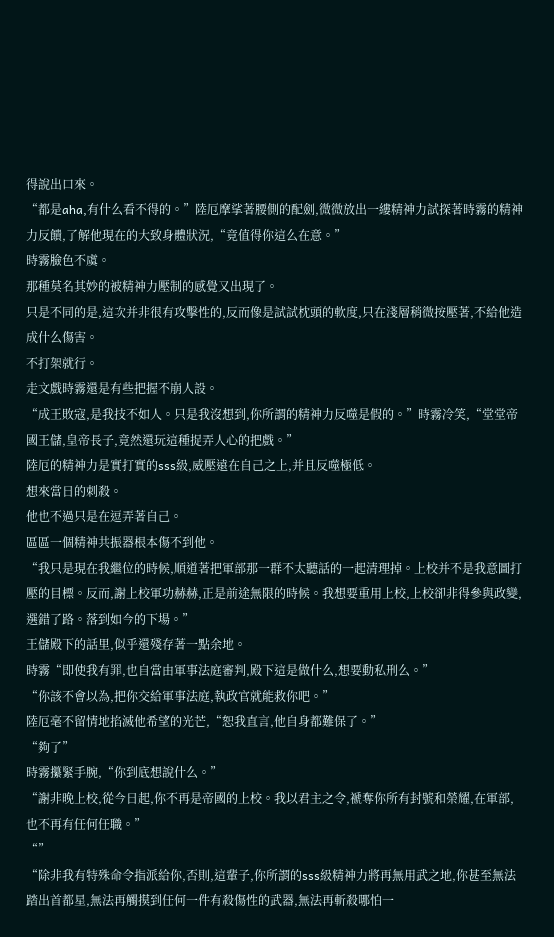得說出口來。
“都是aha,有什么看不得的。”陸厄摩挲著腰側的配劍,微微放出一縷精神力試探著時霧的精神力反饋,了解他現在的大致身體狀況,“竟值得你這么在意。”
時霧臉色不虞。
那種莫名其妙的被精神力壓制的感覺又出現了。
只是不同的是,這次并非很有攻擊性的,反而像是試試枕頭的軟度,只在淺層稍微按壓著,不給他造成什么傷害。
不打架就行。
走文戲時霧還是有些把握不崩人設。
“成王敗寇,是我技不如人。只是我沒想到,你所謂的精神力反噬是假的。”時霧冷笑,“堂堂帝國王儲,皇帝長子,竟然還玩這種捉弄人心的把戲。”
陸厄的精神力是實打實的sss級,威壓遠在自己之上,并且反噬極低。
想來當日的刺殺。
他也不過只是在逗弄著自己。
區區一個精神共振器根本傷不到他。
“我只是現在我繼位的時候,順道著把軍部那一群不太聽話的一起清理掉。上校并不是我意圖打壓的目標。反而,謝上校軍功赫赫,正是前途無限的時候。我想要重用上校,上校卻非得參與政變,選錯了路。落到如今的下場。”
王儲殿下的話里,似乎還殘存著一點余地。
時霧“即使我有罪,也自當由軍事法庭審判,殿下這是做什么,想要動私刑么。”
“你該不會以為,把你交給軍事法庭,執政官就能救你吧。”
陸厄毫不留情地掐滅他希望的光芒,“恕我直言,他自身都難保了。”
“夠了”
時霧攥緊手腕,“你到底想說什么。”
“謝非晚上校,從今日起,你不再是帝國的上校。我以君主之令,褫奪你所有封號和榮耀,在軍部,也不再有任何任職。”
“”
“除非我有特殊命令指派給你,否則,這輩子,你所謂的sss級精神力將再無用武之地,你甚至無法踏出首都星,無法再觸摸到任何一件有殺傷性的武器,無法再斬殺哪怕一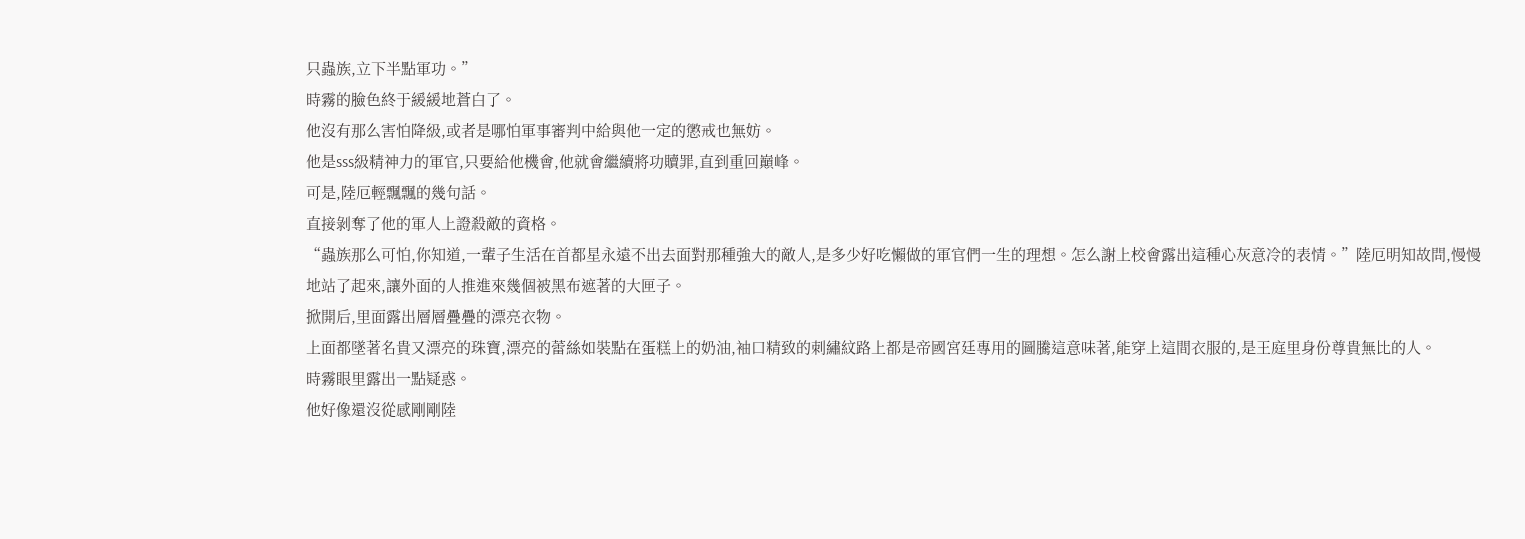只蟲族,立下半點軍功。”
時霧的臉色終于緩緩地蒼白了。
他沒有那么害怕降級,或者是哪怕軍事審判中給與他一定的懲戒也無妨。
他是sss級精神力的軍官,只要給他機會,他就會繼續將功贖罪,直到重回巔峰。
可是,陸厄輕飄飄的幾句話。
直接剝奪了他的軍人上證殺敵的資格。
“蟲族那么可怕,你知道,一輩子生活在首都星永遠不出去面對那種強大的敵人,是多少好吃懶做的軍官們一生的理想。怎么謝上校會露出這種心灰意冷的表情。”陸厄明知故問,慢慢地站了起來,讓外面的人推進來幾個被黑布遮著的大匣子。
掀開后,里面露出層層疊疊的漂亮衣物。
上面都墜著名貴又漂亮的珠寶,漂亮的蕾絲如裝點在蛋糕上的奶油,袖口精致的刺繡紋路上都是帝國宮廷專用的圖騰這意味著,能穿上這間衣服的,是王庭里身份尊貴無比的人。
時霧眼里露出一點疑惑。
他好像還沒從感剛剛陸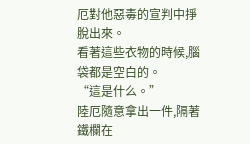厄對他惡毒的宣判中掙脫出來。
看著這些衣物的時候,腦袋都是空白的。
“這是什么。”
陸厄隨意拿出一件,隔著鐵欄在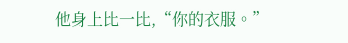他身上比一比,“你的衣服。”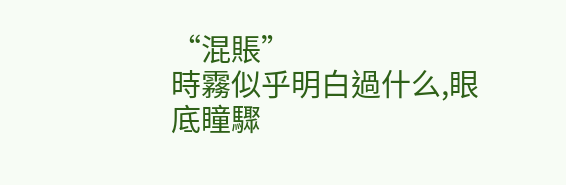“混賬”
時霧似乎明白過什么,眼底瞳驟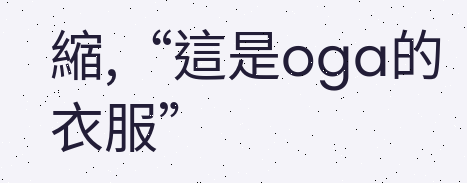縮,“這是oga的衣服”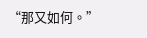“那又如何。”